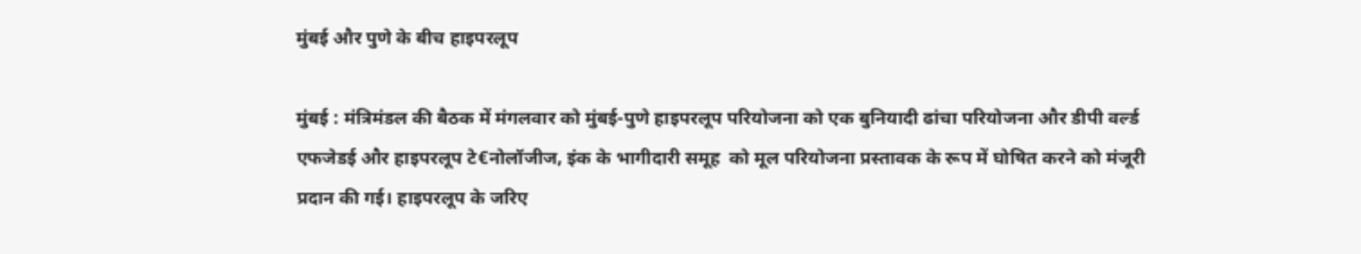मुंबई और पुणे के बीच हाइपरलूप

मुंबई : मंत्रिमंडल की बैठक में मंगलवार को मुंबई-पुणे हाइपरलूप परियोजना को एक बुनियादी ढांचा परियोजना और डीपी वर्ल्ड एफजेडई और हाइपरलूप टे€नोलॉजीज, इंक के भागीदारी समूह  को मूल परियोजना प्रस्तावक के रूप में घोषित करने को मंजूरी प्रदान की गई। हाइपरलूप के जरिए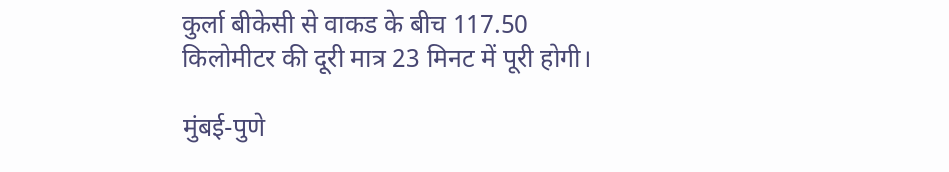कुर्ला बीकेसी से वाकड के बीच 117.50 किलोमीटर की दूरी मात्र 23 मिनट में पूरी होगी।

मुंबई-पुणे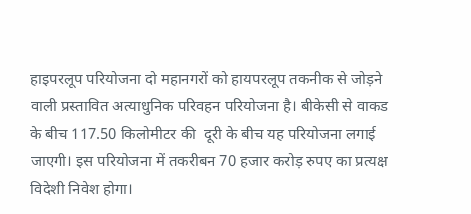हाइपरलूप परियोजना दो महानगरों को हायपरलूप तकनीक से जोड़ने वाली प्रस्तावित अत्याधुनिक परिवहन परियोजना है। बीकेसी से वाकड के बीच 117.50 किलोमीटर की  दूरी के बीच यह परियोजना लगाई जाएगी। इस परियोजना में तकरीबन 70 हजार करोड़ रुपए का प्रत्यक्ष विदेशी निवेश होगा।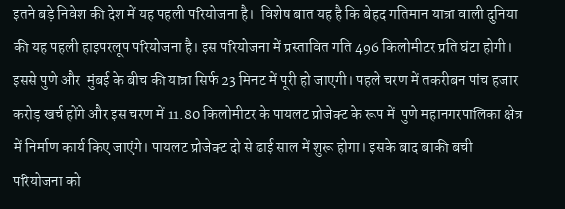इतने बड़े निवेश की देश में यह पहली परियोजना है।  विशेष बात यह है कि बेहद गतिमान यात्रा वाली दुनिया की यह पहली हाइपरलूप परियोजना है। इस परियोजना में प्रस्तावित गति 496 किलोमीटर प्रति घंटा होगी। इससे पुणे और  मुंबई के बीच की यात्रा सिर्फ 23 मिनट में पूरी हो जाएगी। पहले चरण में तकरीबन पांच हजार करोड़ खर्च होंगे और इस चरण में 11.80 किलोमीटर के पायलट प्रोजेक्ट के रूप में  पुणे महानगरपालिका क्षेत्र में निर्माण कार्य किए जाएंगे। पायलट प्रोजेक्ट दो से ढाई साल में शुरू होगा। इसके बाद बाकी बची परियोजना को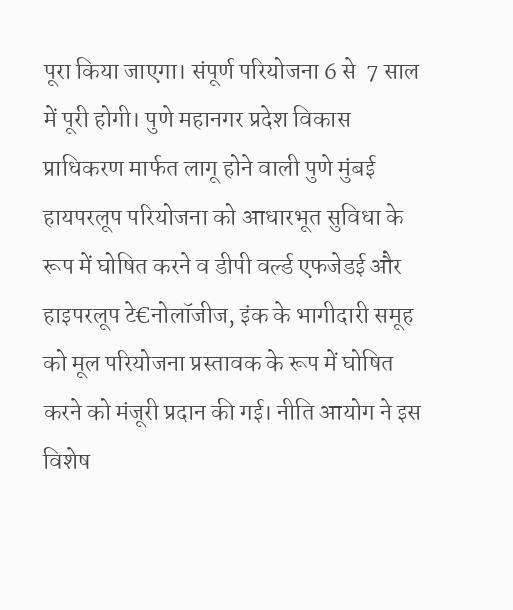पूरा किया जाएगा। संपूर्ण परियोजना 6 से  7 साल में पूरी होगी। पुणे महानगर प्रदेश विकास प्राधिकरण मार्फत लागू होने वाली पुणे मुंबई हायपरलूप परियोजना को आधारभूत सुविधा के रूप में घोषित करने व डीपी वर्ल्ड एफजेडई और हाइपरलूप टे€नोलॉजीज, इंक के भागीदारी समूह को मूल परियोजना प्रस्तावक के रूप में घोषित करने को मंजूरी प्रदान की गई। नीति आयोग ने इस विशेष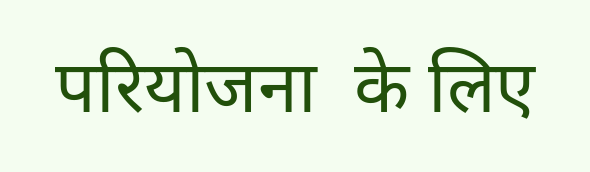परियोजना  के लिए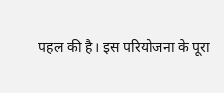पहल की है। इस परियोजना के पूरा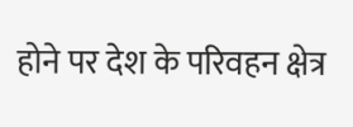होने पर देश के परिवहन क्षेत्र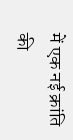में एक नई क्रांति की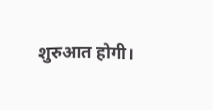शुरुआत होगी।